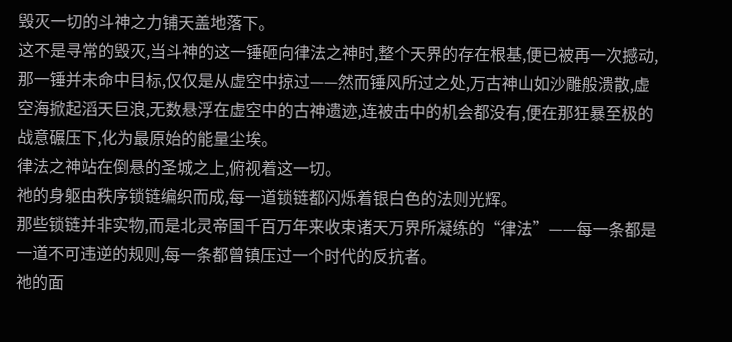毁灭一切的斗神之力铺天盖地落下。
这不是寻常的毁灭,当斗神的这一锤砸向律法之神时,整个天界的存在根基,便已被再一次撼动,那一锤并未命中目标,仅仅是从虚空中掠过——然而锤风所过之处,万古神山如沙雕般溃散,虚空海掀起滔天巨浪,无数悬浮在虚空中的古神遗迹,连被击中的机会都没有,便在那狂暴至极的战意碾压下,化为最原始的能量尘埃。
律法之神站在倒悬的圣城之上,俯视着这一切。
祂的身躯由秩序锁链编织而成,每一道锁链都闪烁着银白色的法则光辉。
那些锁链并非实物,而是北灵帝国千百万年来收束诸天万界所凝练的“律法”——每一条都是一道不可违逆的规则,每一条都曾镇压过一个时代的反抗者。
祂的面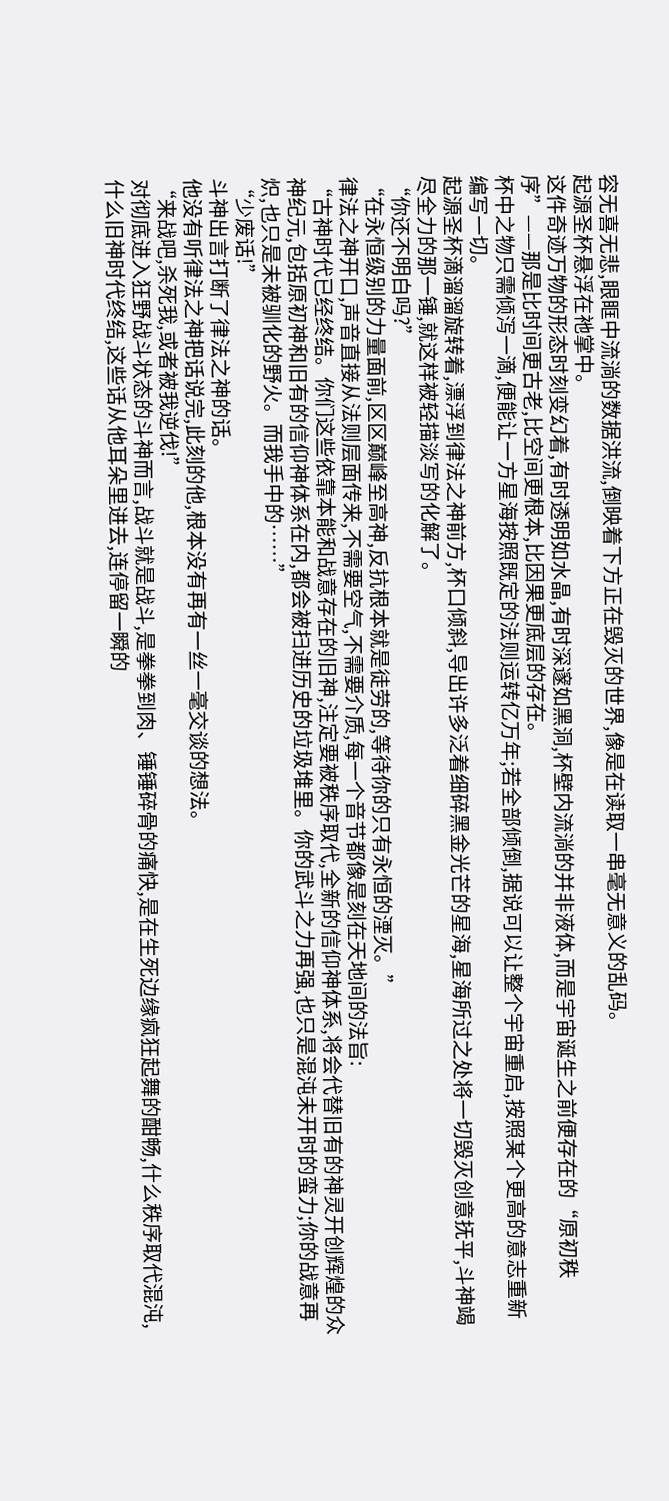容无喜无悲,眼眶中流淌的数据洪流,倒映着下方正在毁灭的世界,像是在读取一串毫无意义的乱码。
起源圣杯悬浮在祂掌中。
这件奇迹万物的形态时刻变幻着,有时透明如水晶,有时深邃如黑洞,杯壁内流淌的并非液体,而是宇宙诞生之前便存在的“原初秩序”——那是比时间更古老,比空间更根本,比因果更底层的存在。
杯中之物只需倾泻一滴,便能让一方星海按照既定的法则运转亿万年;若全部倾倒,据说可以让整个宇宙重启,按照某个更高的意志重新编写一切。
起源圣杯滴溜溜旋转着,漂浮到律法之神前方,杯口倾斜,导出许多泛着细碎黑金光芒的星海,星海所过之处将一切毁灭创意抚平,斗神竭尽全力的那一锤,就这样被轻描淡写的化解了。
“你还不明白吗?”
“在永恒级别的力量面前,区区巅峰至高神,反抗根本就是徒劳的,等待你的只有永恒的湮灭。”
律法之神开口,声音直接从法则层面传来,不需要空气,不需要介质,每一个音节都像是刻在天地间的法旨:
“古神时代已经终结。你们这些依靠本能和战意存在的旧神,注定要被秩序取代,全新的信仰神体系,将会代替旧有的神灵开创辉煌的众神纪元,包括原初神和旧有的信仰神体系在内,都会被扫进历史的垃圾堆里。你的武斗之力再强,也只是混沌未开时的蛮力;你的战意再炽,也只是未被驯化的野火。而我手中的……”
“少废话!”
斗神出言打断了律法之神的话。
他没有听律法之神把话说完,此刻的他,根本没有再有一丝一毫交谈的想法。
“来战吧,杀死我,或者被我逆伐!”
对彻底进入狂野战斗状态的斗神而言,战斗就是战斗,是拳拳到肉、锤锤碎骨的痛快,是在生死边缘疯狂起舞的酣畅,什么秩序取代混沌,什么旧神时代终结,这些话从他耳朵里进去,连停留一瞬的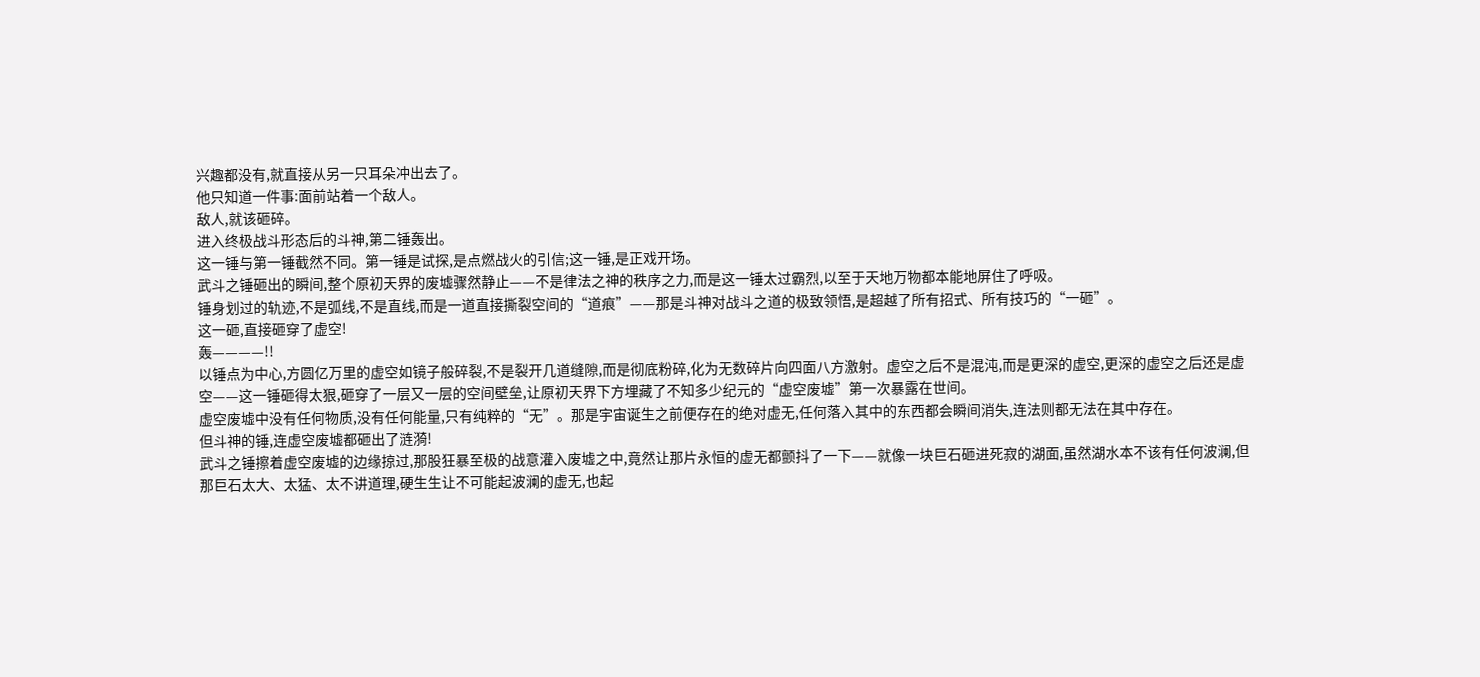兴趣都没有,就直接从另一只耳朵冲出去了。
他只知道一件事:面前站着一个敌人。
敌人,就该砸碎。
进入终极战斗形态后的斗神,第二锤轰出。
这一锤与第一锤截然不同。第一锤是试探,是点燃战火的引信;这一锤,是正戏开场。
武斗之锤砸出的瞬间,整个原初天界的废墟骤然静止——不是律法之神的秩序之力,而是这一锤太过霸烈,以至于天地万物都本能地屏住了呼吸。
锤身划过的轨迹,不是弧线,不是直线,而是一道直接撕裂空间的“道痕”——那是斗神对战斗之道的极致领悟,是超越了所有招式、所有技巧的“一砸”。
这一砸,直接砸穿了虚空!
轰————!!
以锤点为中心,方圆亿万里的虚空如镜子般碎裂,不是裂开几道缝隙,而是彻底粉碎,化为无数碎片向四面八方激射。虚空之后不是混沌,而是更深的虚空,更深的虚空之后还是虚空——这一锤砸得太狠,砸穿了一层又一层的空间壁垒,让原初天界下方埋藏了不知多少纪元的“虚空废墟”第一次暴露在世间。
虚空废墟中没有任何物质,没有任何能量,只有纯粹的“无”。那是宇宙诞生之前便存在的绝对虚无,任何落入其中的东西都会瞬间消失,连法则都无法在其中存在。
但斗神的锤,连虚空废墟都砸出了涟漪!
武斗之锤擦着虚空废墟的边缘掠过,那股狂暴至极的战意灌入废墟之中,竟然让那片永恒的虚无都颤抖了一下——就像一块巨石砸进死寂的湖面,虽然湖水本不该有任何波澜,但那巨石太大、太猛、太不讲道理,硬生生让不可能起波澜的虚无,也起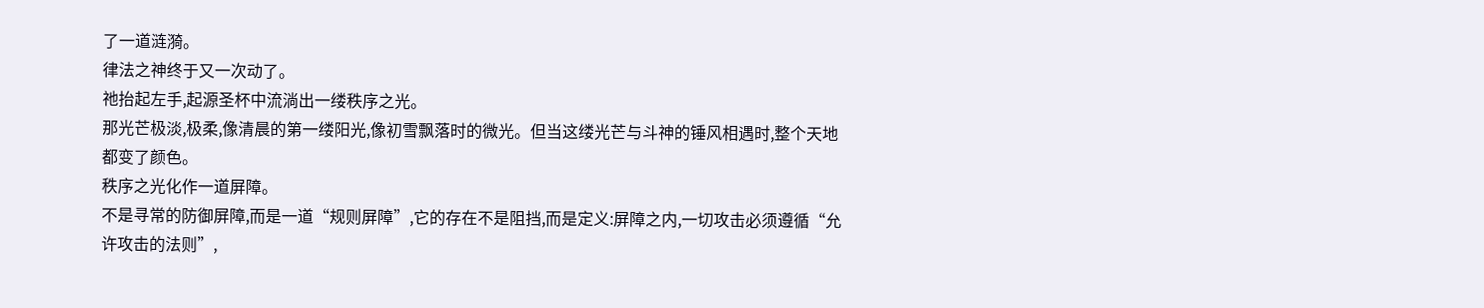了一道涟漪。
律法之神终于又一次动了。
祂抬起左手,起源圣杯中流淌出一缕秩序之光。
那光芒极淡,极柔,像清晨的第一缕阳光,像初雪飘落时的微光。但当这缕光芒与斗神的锤风相遇时,整个天地都变了颜色。
秩序之光化作一道屏障。
不是寻常的防御屏障,而是一道“规则屏障”,它的存在不是阻挡,而是定义:屏障之内,一切攻击必须遵循“允许攻击的法则”,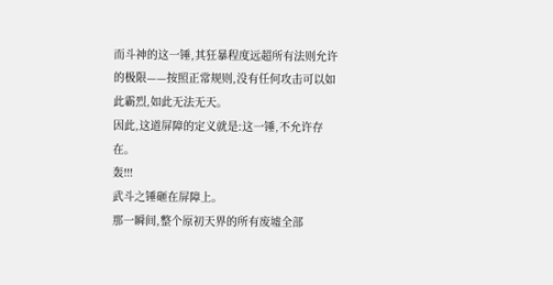而斗神的这一锤,其狂暴程度远超所有法则允许的极限——按照正常规则,没有任何攻击可以如此霸烈,如此无法无天。
因此,这道屏障的定义就是:这一锤,不允许存在。
轰!!!
武斗之锤砸在屏障上。
那一瞬间,整个原初天界的所有废墟全部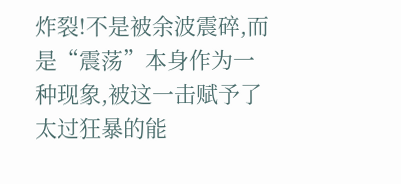炸裂!不是被余波震碎,而是“震荡”本身作为一种现象,被这一击赋予了太过狂暴的能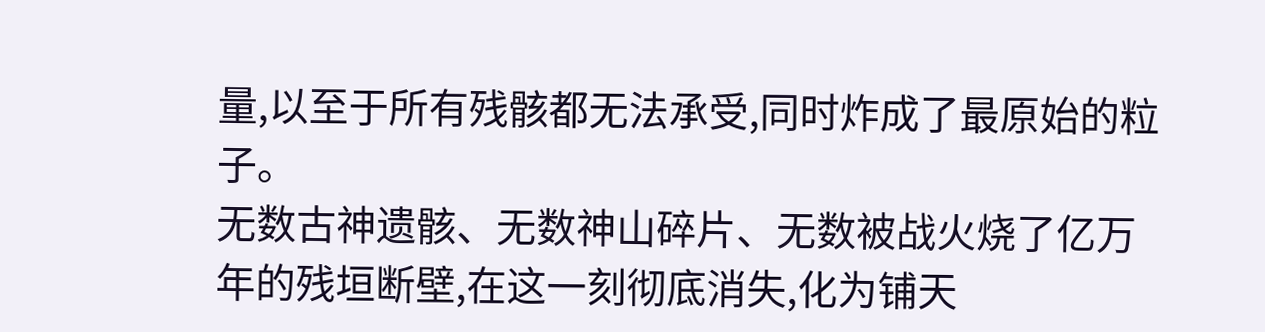量,以至于所有残骸都无法承受,同时炸成了最原始的粒子。
无数古神遗骸、无数神山碎片、无数被战火烧了亿万年的残垣断壁,在这一刻彻底消失,化为铺天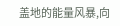盖地的能量风暴,向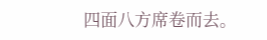四面八方席卷而去。